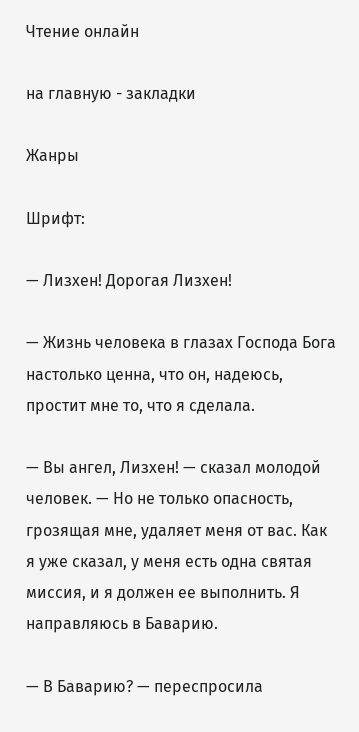Чтение онлайн

на главную - закладки

Жанры

Шрифт:

— Лизхен! Дорогая Лизхен!

— Жизнь человека в глазах Господа Бога настолько ценна, что он, надеюсь, простит мне то, что я сделала.

— Вы ангел, Лизхен! — сказал молодой человек. — Но не только опасность, грозящая мне, удаляет меня от вас. Как я уже сказал, у меня есть одна святая миссия, и я должен ее выполнить. Я направляюсь в Баварию.

— В Баварию? — переспросила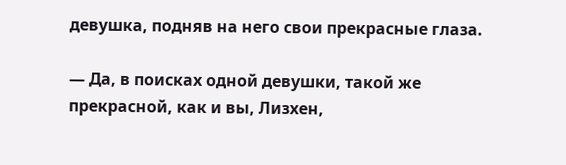девушка, подняв на него свои прекрасные глаза.

— Да, в поисках одной девушки, такой же прекрасной, как и вы, Лизхен,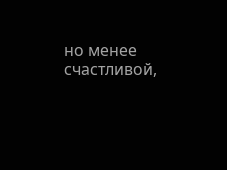но менее счастливой,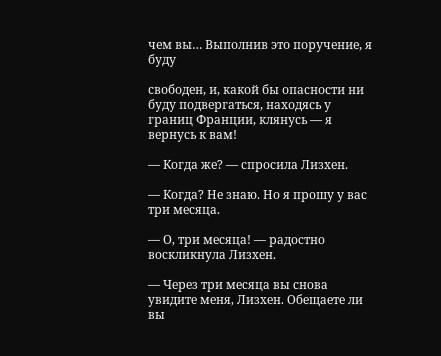чем вы… Выполнив это поручение, я буду

свободен, и, какой бы опасности ни буду подвергаться, находясь у границ Франции, клянусь — я вернусь к вам!

— Когда же? — спросила Лизхен.

— Когда? Не знаю. Но я прошу у вас три месяца.

— О, три месяца! — радостно воскликнула Лизхен.

— Через три месяца вы снова увидите меня, Лизхен. Обещаете ли вы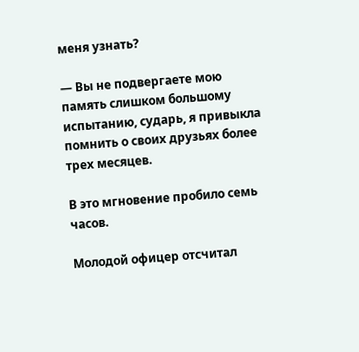меня узнать?

— Вы не подвергаете мою память слишком большому испытанию, сударь, я привыкла помнить о своих друзьях более трех месяцев.

В это мгновение пробило семь часов.

Молодой офицер отсчитал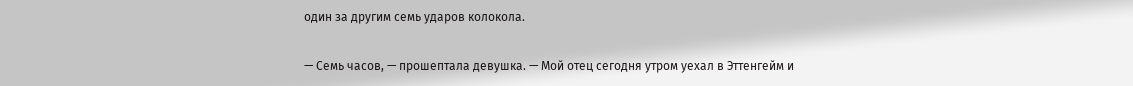один за другим семь ударов колокола.

— Семь часов, — прошептала девушка. — Мой отец сегодня утром уехал в Эттенгейм и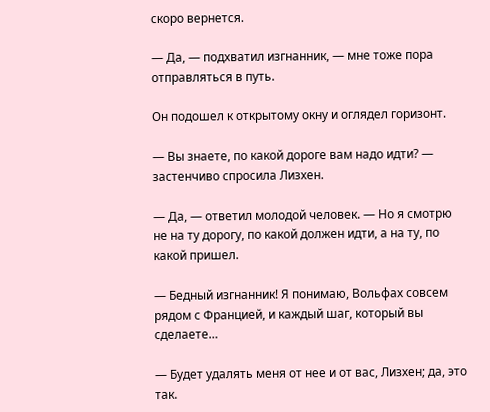скоро вернется.

— Да, — подхватил изгнанник, — мне тоже пора отправляться в путь.

Он подошел к открытому окну и оглядел горизонт.

— Вы знаете, по какой дороге вам надо идти? — застенчиво спросила Лизхен.

— Да, — ответил молодой человек. — Но я смотрю не на ту дорогу, по какой должен идти, а на ту, по какой пришел.

— Бедный изгнанник! Я понимаю, Вольфах совсем рядом с Францией, и каждый шаг, который вы сделаете…

— Будет удалять меня от нее и от вас, Лизхен; да, это так.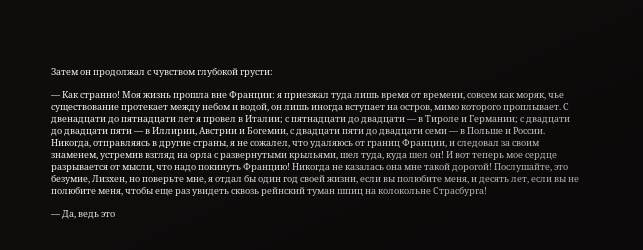Затем он продолжал с чувством глубокой грусти:

— Как странно! Моя жизнь прошла вне Франции: я приезжал туда лишь время от времени, совсем как моряк, чье существование протекает между небом и водой, он лишь иногда вступает на остров, мимо которого проплывает. С двенадцати до пятнадцати лет я провел в Италии; с пятнадцати до двадцати — в Тироле и Германии; с двадцати до двадцати пяти — в Иллирии, Австрии и Богемии, с двадцати пяти до двадцати семи — в Польше и России. Никогда, отправляясь в другие страны, я не сожалел, что удаляюсь от границ Франции, и следовал за своим знаменем, устремив взгляд на орла с развернутыми крыльями, шел туда, куда шел он! И вот теперь мое сердце разрывается от мысли, что надо покинуть Францию! Никогда не казалась она мне такой дорогой! Послушайте, это безумие, Лизхен, но поверьте мне, я отдал бы один год своей жизни, если вы полюбите меня, и десять лет, если вы не полюбите меня, чтобы еще раз увидеть сквозь рейнский туман шпиц на колокольне Страсбурга!

— Да, ведь это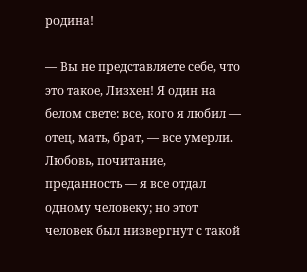родина!

— Вы не представляете себе, что это такое, Лизхен! Я один на белом свете: все, кого я любил — отец, мать, брат, — все умерли. Любовь, почитание, преданность — я все отдал одному человеку; но этот человек был низвергнут с такой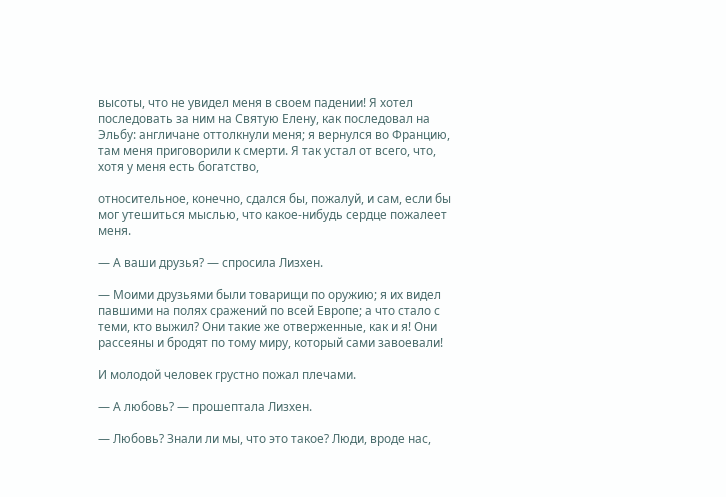высоты, что не увидел меня в своем падении! Я хотел последовать за ним на Святую Елену, как последовал на Эльбу: англичане оттолкнули меня; я вернулся во Францию, там меня приговорили к смерти. Я так устал от всего, что, хотя у меня есть богатство,

относительное, конечно, сдался бы, пожалуй, и сам, если бы мог утешиться мыслью, что какое-нибудь сердце пожалеет меня.

— А ваши друзья? — спросила Лизхен.

— Моими друзьями были товарищи по оружию; я их видел павшими на полях сражений по всей Европе; а что стало с теми, кто выжил? Они такие же отверженные, как и я! Они рассеяны и бродят по тому миру, который сами завоевали!

И молодой человек грустно пожал плечами.

— А любовь? — прошептала Лизхен.

— Любовь? Знали ли мы, что это такое? Люди, вроде нас,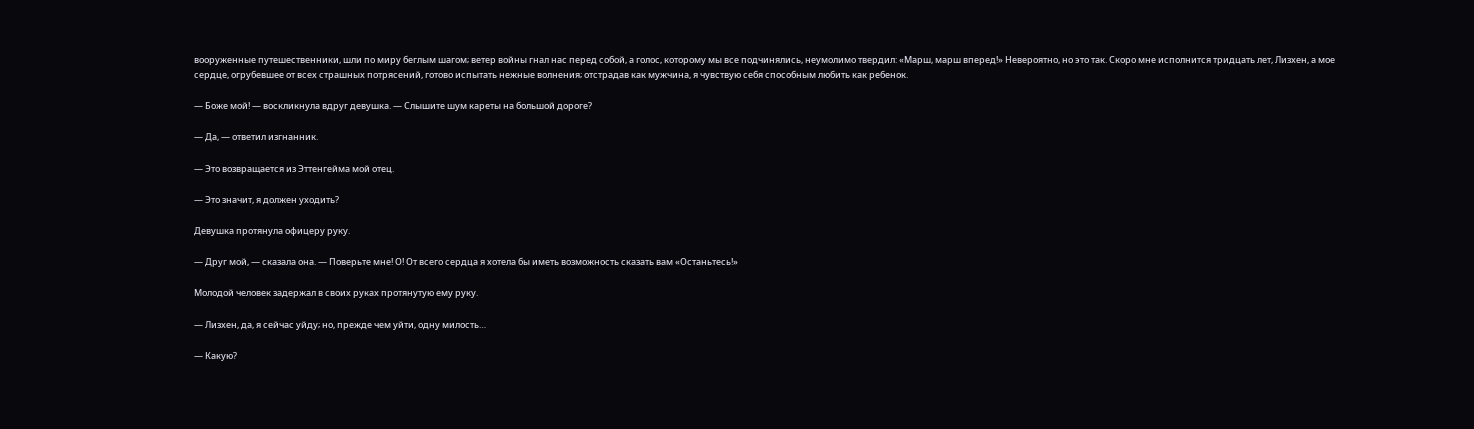вооруженные путешественники, шли по миру беглым шагом; ветер войны гнал нас перед собой, а голос, которому мы все подчинялись, неумолимо твердил: «Марш, марш вперед!» Невероятно, но это так. Скоро мне исполнится тридцать лет, Лизхен, а мое сердце, огрубевшее от всех страшных потрясений, готово испытать нежные волнения; отстрадав как мужчина, я чувствую себя способным любить как ребенок.

— Боже мой! — воскликнула вдруг девушка. — Слышите шум кареты на большой дороге?

— Да, — ответил изгнанник.

— Это возвращается из Эттенгейма мой отец.

— Это значит, я должен уходить?

Девушка протянула офицеру руку.

— Друг мой, — сказала она. — Поверьте мне! О! От всего сердца я хотела бы иметь возможность сказать вам «Останьтесь!»

Молодой человек задержал в своих руках протянутую ему руку.

— Лизхен, да, я сейчас уйду; но, прежде чем уйти, одну милость…

— Какую?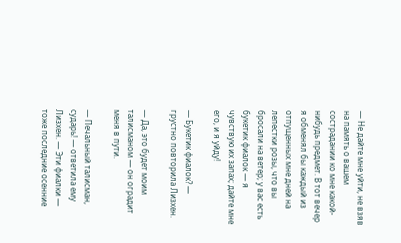— Не дайте мне уйти, не взяв на память о вашем сострадании ко мне какой-нибудь предмет. В тот вечер я обменял бы каждый из отпущенных мне дней на лепестки розы, что вы бросали на ветер; у вас есть букетик фиалок — я чувствую их запах; дайте мне его, и я уйду!

— Букетик фиалок? — грустно повторила Лизхен.

— Да, это будет моим талисманом — он оградит меня в пути.

— Печальный талисман, сударь! — ответила ему Лизхен. — Эти фиалки — тоже последние осенние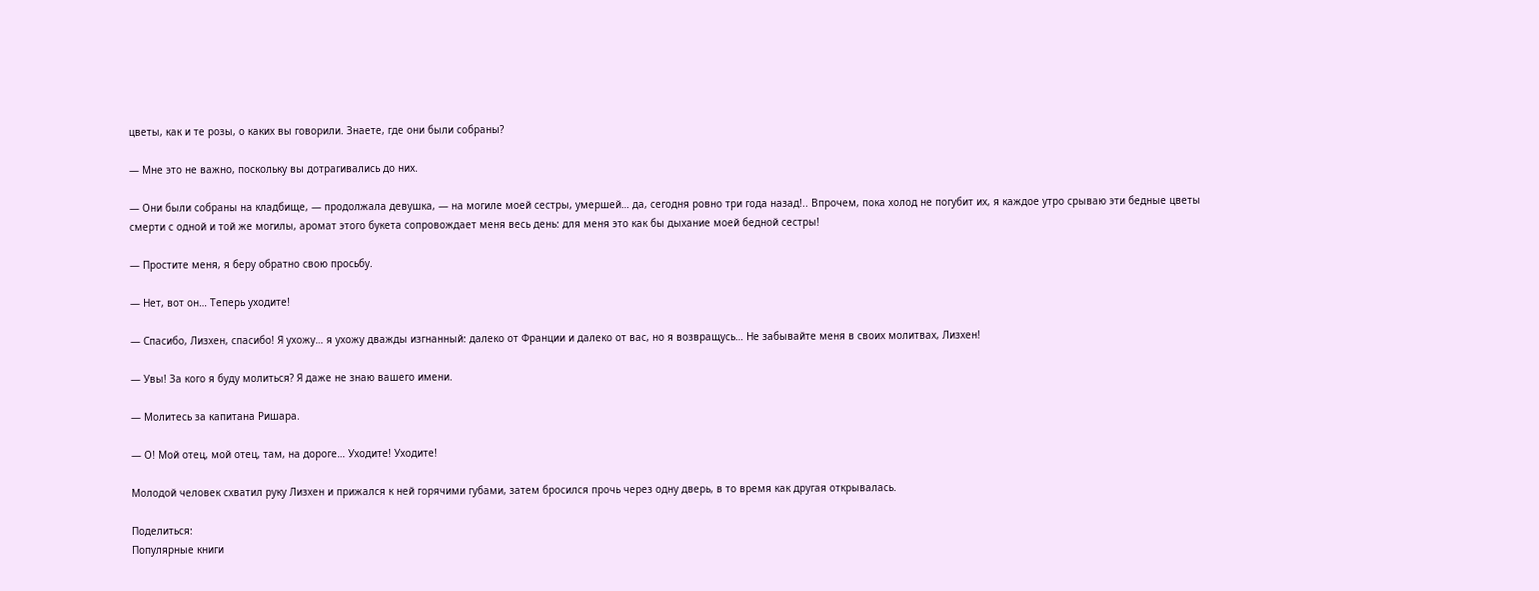цветы, как и те розы, о каких вы говорили. Знаете, где они были собраны?

— Мне это не важно, поскольку вы дотрагивались до них.

— Они были собраны на кладбище, — продолжала девушка, — на могиле моей сестры, умершей… да, сегодня ровно три года назад!.. Впрочем, пока холод не погубит их, я каждое утро срываю эти бедные цветы смерти с одной и той же могилы, аромат этого букета сопровождает меня весь день: для меня это как бы дыхание моей бедной сестры!

— Простите меня, я беру обратно свою просьбу.

— Нет, вот он… Теперь уходите!

— Спасибо, Лизхен, спасибо! Я ухожу… я ухожу дважды изгнанный: далеко от Франции и далеко от вас, но я возвращусь… Не забывайте меня в своих молитвах, Лизхен!

— Увы! За кого я буду молиться? Я даже не знаю вашего имени.

— Молитесь за капитана Ришара.

— О! Мой отец, мой отец, там, на дороге… Уходите! Уходите!

Молодой человек схватил руку Лизхен и прижался к ней горячими губами, затем бросился прочь через одну дверь, в то время как другая открывалась.

Поделиться:
Популярные книги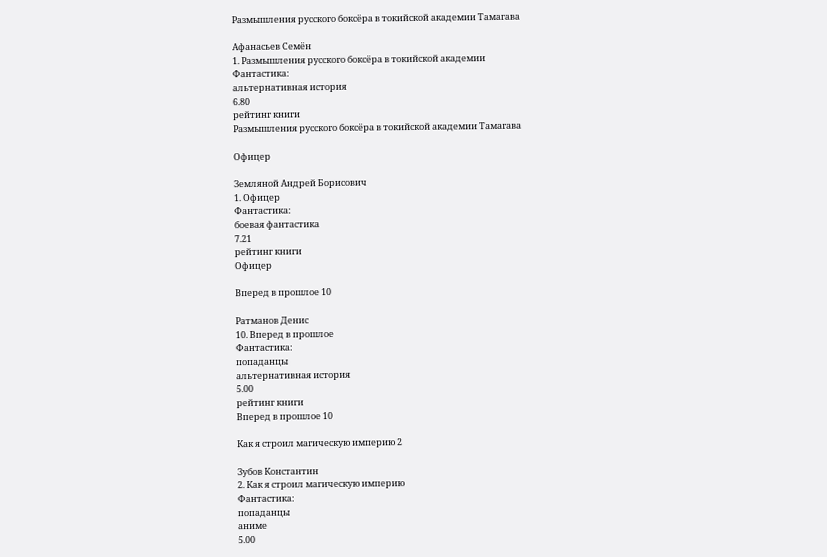Размышления русского боксёра в токийской академии Тамагава

Афанасьев Семён
1. Размышления русского боксёра в токийской академии
Фантастика:
альтернативная история
6.80
рейтинг книги
Размышления русского боксёра в токийской академии Тамагава

Офицер

Земляной Андрей Борисович
1. Офицер
Фантастика:
боевая фантастика
7.21
рейтинг книги
Офицер

Вперед в прошлое 10

Ратманов Денис
10. Вперед в прошлое
Фантастика:
попаданцы
альтернативная история
5.00
рейтинг книги
Вперед в прошлое 10

Как я строил магическую империю 2

Зубов Константин
2. Как я строил магическую империю
Фантастика:
попаданцы
аниме
5.00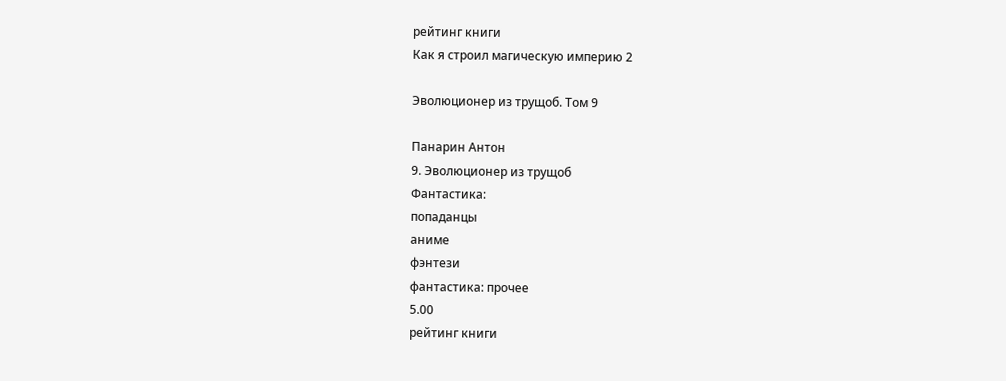рейтинг книги
Как я строил магическую империю 2

Эволюционер из трущоб. Том 9

Панарин Антон
9. Эволюционер из трущоб
Фантастика:
попаданцы
аниме
фэнтези
фантастика: прочее
5.00
рейтинг книги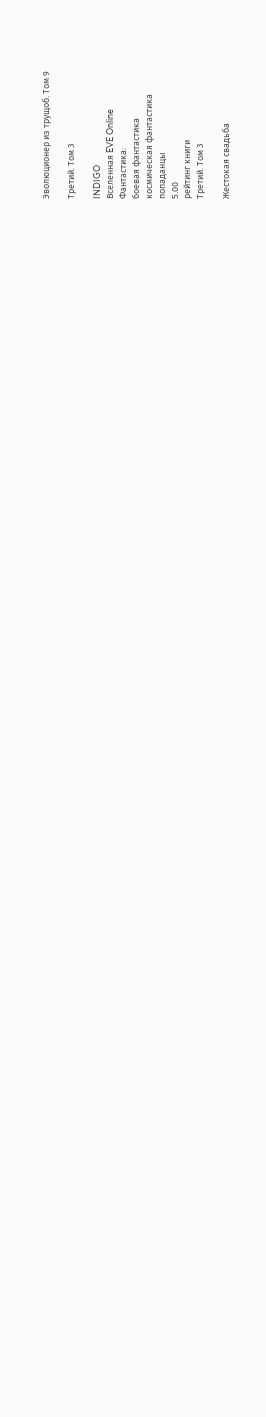Эволюционер из трущоб. Том 9

Третий. Том 3

INDIGO
Вселенная EVE Online
Фантастика:
боевая фантастика
космическая фантастика
попаданцы
5.00
рейтинг книги
Третий. Том 3

Жестокая свадьба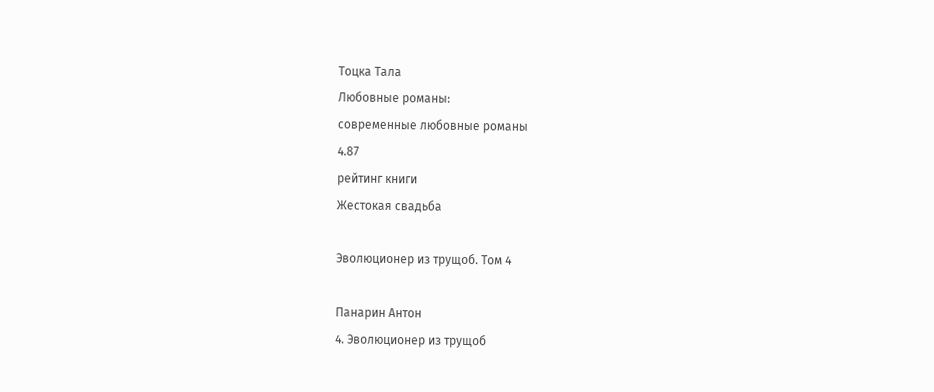Тоцка Тала
Любовные романы:
современные любовные романы
4.87
рейтинг книги
Жестокая свадьба

Эволюционер из трущоб. Том 4

Панарин Антон
4. Эволюционер из трущоб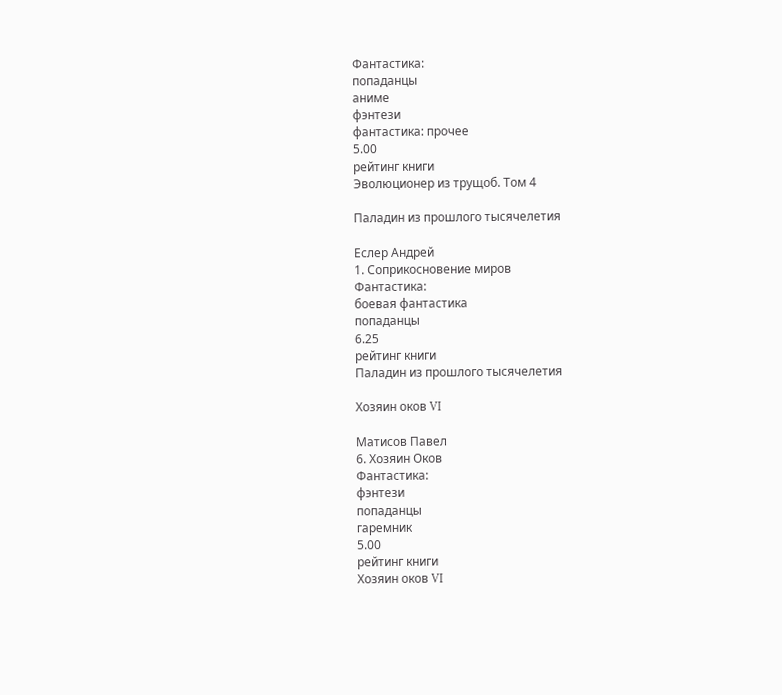Фантастика:
попаданцы
аниме
фэнтези
фантастика: прочее
5.00
рейтинг книги
Эволюционер из трущоб. Том 4

Паладин из прошлого тысячелетия

Еслер Андрей
1. Соприкосновение миров
Фантастика:
боевая фантастика
попаданцы
6.25
рейтинг книги
Паладин из прошлого тысячелетия

Хозяин оков VI

Матисов Павел
6. Хозяин Оков
Фантастика:
фэнтези
попаданцы
гаремник
5.00
рейтинг книги
Хозяин оков VI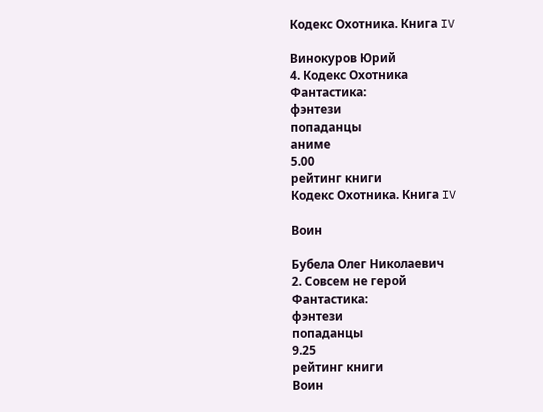Кодекс Охотника. Книга IV

Винокуров Юрий
4. Кодекс Охотника
Фантастика:
фэнтези
попаданцы
аниме
5.00
рейтинг книги
Кодекс Охотника. Книга IV

Воин

Бубела Олег Николаевич
2. Совсем не герой
Фантастика:
фэнтези
попаданцы
9.25
рейтинг книги
Воин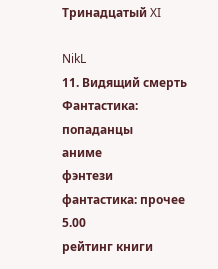Тринадцатый XI

NikL
11. Видящий смерть
Фантастика:
попаданцы
аниме
фэнтези
фантастика: прочее
5.00
рейтинг книги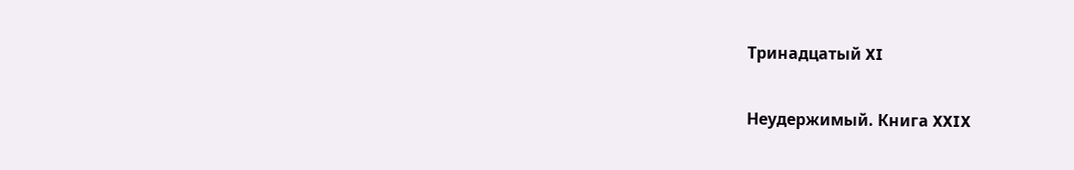Тринадцатый XI

Неудержимый. Книга XXIX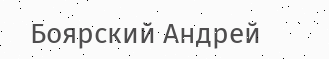Боярский Андрей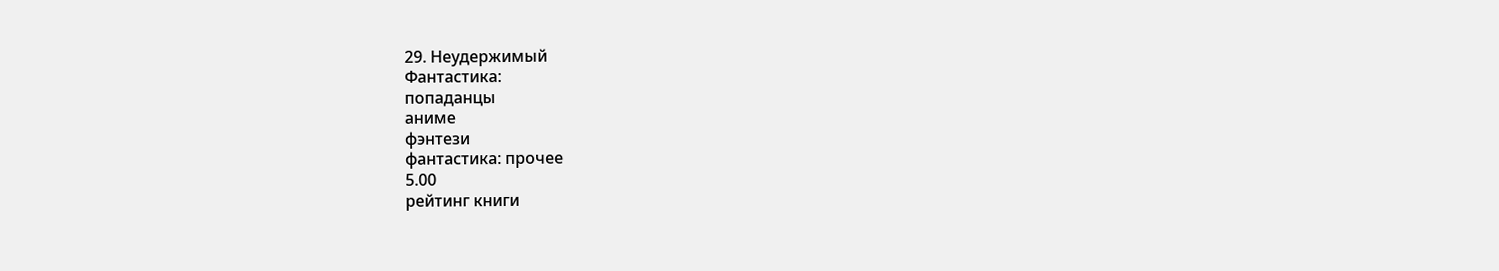29. Неудержимый
Фантастика:
попаданцы
аниме
фэнтези
фантастика: прочее
5.00
рейтинг книги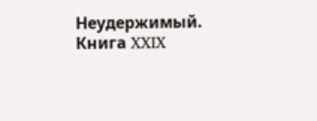Неудержимый. Книга XXIX